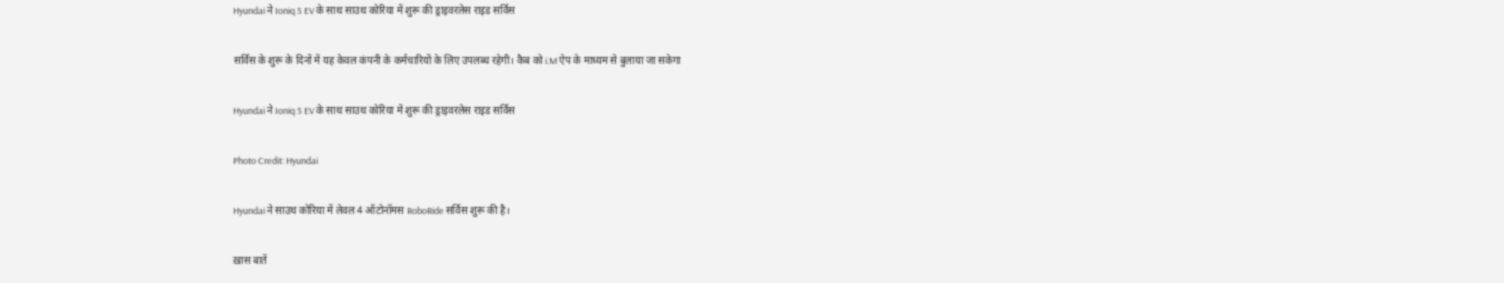Hyundai ने Ioniq 5 EV के साथ साउथ कोरिया में शुरू की ड्राइवरलेस राइड सर्विस

सर्विस के शुरू के दिनों में यह केवल कंपनी के कर्मचारियों के लिए उपलब्ध रहेगी। कैब को i.M ऐप के माध्यम से बुलाया जा सकेगा

Hyundai ने Ioniq 5 EV के साथ साउथ कोरिया में शुरू की ड्राइवरलेस राइड सर्विस

Photo Credit: Hyundai

Hyundai ने साउथ कोरिया में लेवल 4 ऑटोनॉमस RoboRide सर्विस शुरू की है।

ख़ास बातें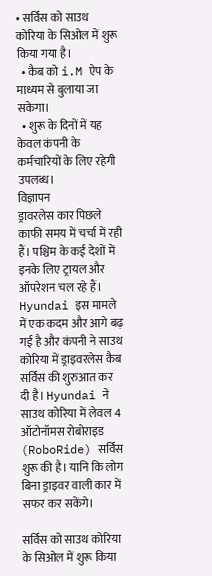• सर्विस को साउथ कोरिया के सिओल में शुरू किया गया है।
  • कैब को i.M ऐप के माध्यम से बुलाया जा सकेगा।
  • शुरू के दिनों में यह केवल कंपनी के कर्मचारियों के लिए रहेगी उपलब्ध।
विज्ञापन
ड्रावरलेस कार पिछले काफी समय में चर्चा में रही हैं। पश्चिम के कई देशों में इनके लिए ट्रायल और ऑपरेशन चल रहे हैं। Hyundai इस मामले में एक कदम और आगे बढ़ गई है और कंपनी ने साउथ कोरिया में ड्राइवरलेस कैब सर्विस की शुरुआत कर दी है। Hyundai ने साउथ कोरिया में लेवल 4 ऑटोनॉमस रोबोराइड (RoboRide) सर्विस शुरू की है। यानि कि लोग बिना ड्राइवर वाली कार में सफर कर सकेंगे।

सर्विस को साउथ कोरिया के सिओल में शुरू किया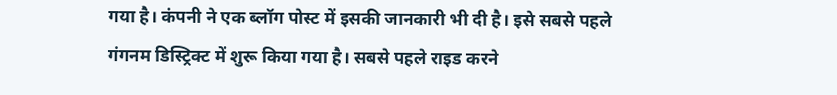गया है। कंपनी ने एक ब्लॉग पोस्ट में इसकी जानकारी भी दी है। इसे सबसे पहले गंगनम डिस्ट्रिक्ट में शुरू किया गया है। सबसे पहले राइड करने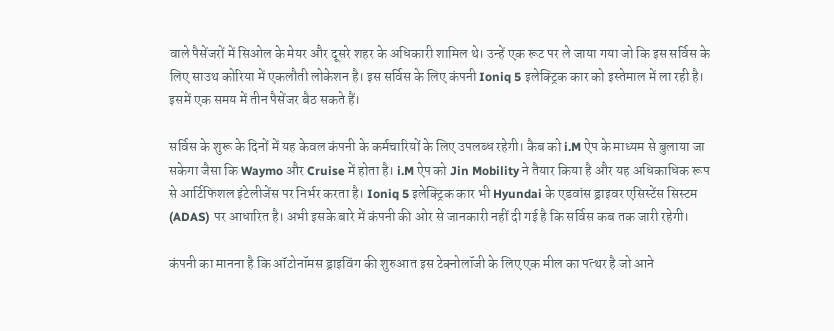वाले पैसेंजरों में सिओल के मेयर और दूसरे शहर के अधिकारी शामिल थे। उन्हें एक रूट पर ले जाया गया जो कि इस सर्विस के लिए साउथ कोरिया में एकलौती लोकेशन है। इस सर्विस के लिए कंपनी Ioniq 5 इलेक्ट्रिक कार को इस्तेमाल में ला रही है। इसमें एक समय में तीन पैसेंजर बैठ सकते हैं।

सर्विस के शुरू के दिनों में यह केवल कंपनी के कर्मचारियों के लिए उपलब्ध रहेगी। कैब को i.M ऐप के माध्यम से बुलाया जा सकेगा जैसा कि Waymo और Cruise में होता है। i.M ऐप को Jin Mobility ने तैयार किया है और यह अधिकाधिक रूप से आर्टिफिशल इंटेलीजेंस पर निर्भर करता है। Ioniq 5 इलेक्ट्रिक कार भी Hyundai के एडवांस ड्राइवर एसिस्टेंस सिस्टम (ADAS) पर आधारित है। अभी इसके बारे में कंपनी की ओर से जानकारी नहीं दी गई है कि सर्विस कब तक जारी रहेगी।

कंपनी का मानना है कि ऑटोनॉमस ड्राइविंग की शुरुआत इस टेक्नोलॉजी के लिए एक मील का पत्थर है जो आने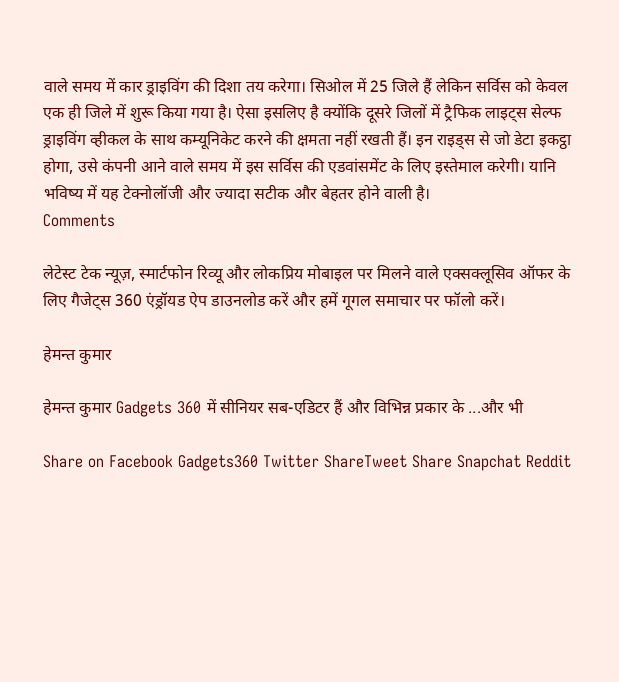वाले समय में कार ड्राइविंग की दिशा तय करेगा। सिओल में 25 जिले हैं लेकिन सर्विस को केवल एक ही जिले में शुरू किया गया है। ऐसा इसलिए है क्योंकि दूसरे जिलों में ट्रैफिक लाइट्स सेल्फ ड्राइविंग व्हीकल के साथ कम्यूनिकेट करने की क्षमता नहीं रखती हैं। इन राइड्स से जो डेटा इकट्ठा होगा, उसे कंपनी आने वाले समय में इस सर्विस की एडवांसमेंट के लिए इस्तेमाल करेगी। यानि भविष्य में यह टेक्नोलॉजी और ज्यादा सटीक और बेहतर होने वाली है।
Comments

लेटेस्ट टेक न्यूज़, स्मार्टफोन रिव्यू और लोकप्रिय मोबाइल पर मिलने वाले एक्सक्लूसिव ऑफर के लिए गैजेट्स 360 एंड्रॉयड ऐप डाउनलोड करें और हमें गूगल समाचार पर फॉलो करें।

हेमन्त कुमार

हेमन्त कुमार Gadgets 360 में सीनियर सब-एडिटर हैं और विभिन्न प्रकार के ...और भी

Share on Facebook Gadgets360 Twitter ShareTweet Share Snapchat Reddit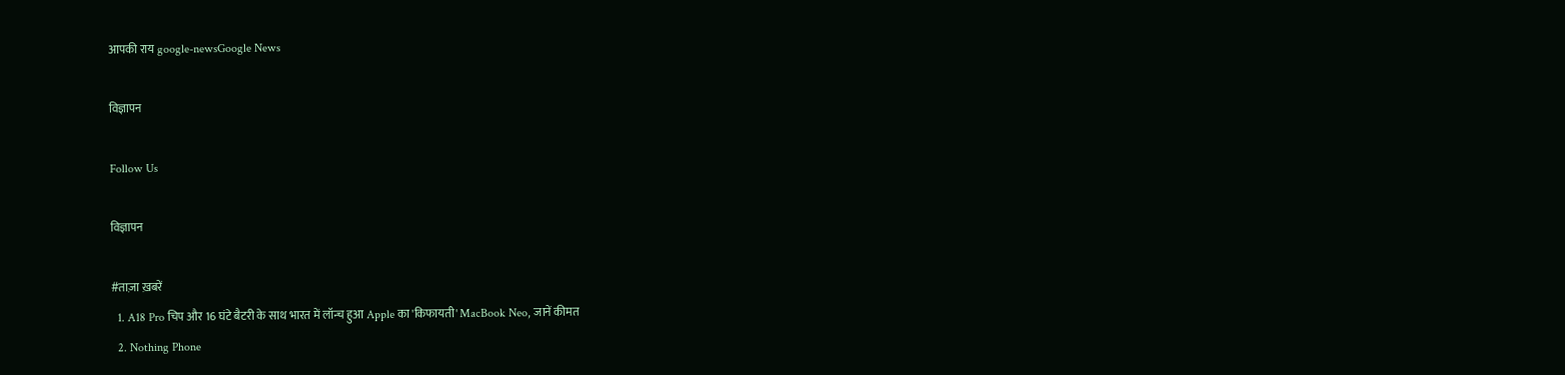आपकी राय google-newsGoogle News

विज्ञापन

Follow Us

विज्ञापन

#ताज़ा ख़बरें
  1. A18 Pro चिप और 16 घंटे बैटरी के साथ भारत में लॉन्च हुआ Apple का 'किफायती' MacBook Neo, जानें कीमत
  2. Nothing Phone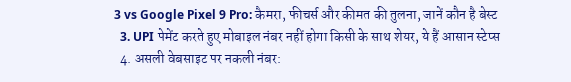3 vs Google Pixel 9 Pro: कैमरा, फीचर्स और कीमत की तुलना, जानें कौन है बेस्ट
  3. UPI पेमेंट करते हुए मोबाइल नंबर नहीं होगा किसी के साथ शेयर, ये हैं आसान स्टेप्स
  4. असली वेबसाइट पर नकली नंबर: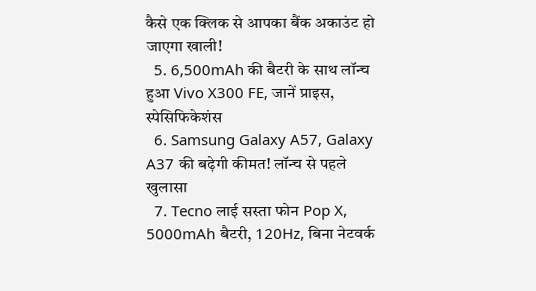कैसे एक क्लिक से आपका बैंक अकाउंट हो जाएगा खाली!
  5. 6,500mAh की बैटरी के साथ लॉन्च हुआ Vivo X300 FE, जानें प्राइस, स्पेसिफिकेशंस
  6. Samsung Galaxy A57, Galaxy A37 की बढ़ेगी कीमत! लॉन्च से पहले खुलासा
  7. Tecno लाई सस्ता फोन Pop X, 5000mAh बैटरी, 120Hz, बिना नेटवर्क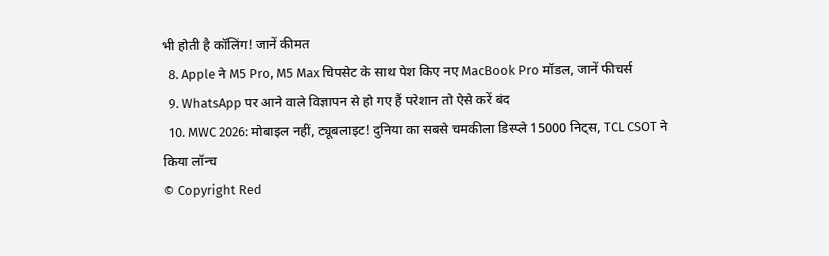भी होती है कॉलिंग! जानें कीमत
  8. Apple ने M5 Pro, M5 Max चिपसेट के साथ पेश किए नए MacBook Pro मॉडल, जानें फीचर्स
  9. WhatsApp पर आने वाले विज्ञापन से हो गए हैं परेशान तो ऐसे करें बंद
  10. MWC 2026: मोबाइल नहीं, ट्यूबलाइट! दुनिया का सबसे चमकीला डिस्प्ले 15000 निट्स, TCL CSOT ने किया लॉन्च
© Copyright Red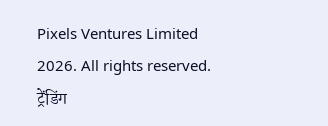Pixels Ventures Limited 2026. All rights reserved.
ट्रेंडिंग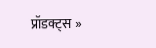प्रॉडक्ट्स »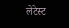लेटेस्ट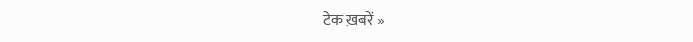टेक ख़बरें »